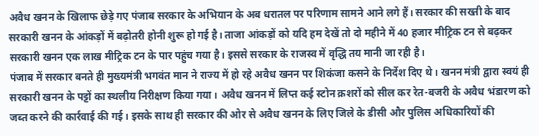अवैध खनन के खिलाफ छेड़े गए पंजाब सरकार के अभियान के अब धरातल पर परिणाम सामने आने लगे हैं। सरकार की सख्ती के बाद सरकारी खनन के आंकड़ों में बढ़ोतरी होनी शुरू हो गई है। ताजा आंकड़ों को यदि हम देखें तो दो महीने में 40 हजार मीट्रिक टन से बढ़कर सरकारी खनन एक लाख मीट्रिक टन के पार पहुंच गया है। इससे सरकार के राजस्व में वृद्धि तय मानी जा रही है।
पंजाब में सरकार बनते ही मुख्यमंत्री भगवंत मान ने राज्य में हो रहे अवैध खनन पर शिकंजा कसने के निर्देश दिए थे। खनन मंत्री द्वारा स्वयं ही सरकारी खनन के पट्टों का स्थलीय निरीक्षण किया गया। अवैध खनन में लिप्त कई स्टोन क्रशरों को सील कर रेत-बजरी के अवैध भंडारण को जब्त करने की कार्रवाई की गई। इसके साथ ही सरकार की ओर से अवैध खनन के लिए जिले के डीसी और पुलिस अधिकारियों की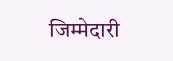जिम्मेदारी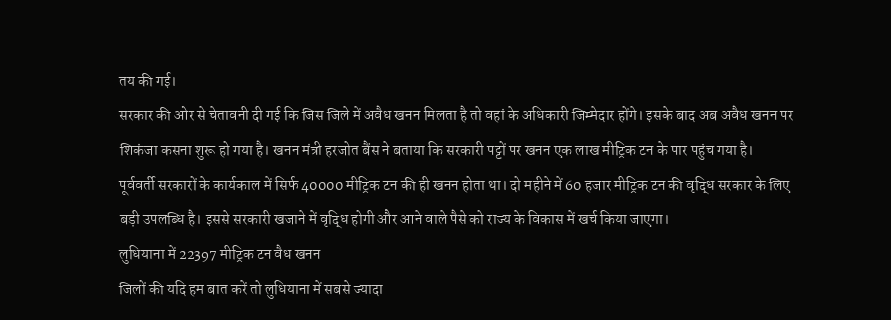तय की गई।
सरकार की ओर से चेतावनी दी गई कि जिस जिले में अवैध खनन मिलता है तो वहां के अधिकारी जिम्मेदार होंगे। इसके बाद अब अवैध खनन पर शिकंजा कसना शुरू हो गया है। खनन मंत्री हरजोत बैंस ने बताया कि सरकारी पट्टों पर खनन एक लाख मीट्रिक टन के पार पहुंच गया है।
पूर्ववर्ती सरकारों के कार्यकाल में सिर्फ 40000 मीट्रिक टन की ही खनन होता था। दो महीने में 60 हजार मीट्रिक टन की वृद्धि सरकार के लिए बड़ी उपलब्धि है। इससे सरकारी खजाने में वृद्धि होगी और आने वाले पैसे को राज्य के विकास में खर्च किया जाएगा।
लुधियाना में 22397 मीट्रिक टन वैध खनन
जिलों की यदि हम बात करें तो लुधियाना में सबसे ज्यादा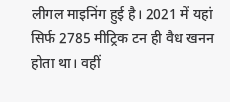लीगल माइनिंग हुई है। 2021 में यहां सिर्फ 2785 मीट्रिक टन ही वैध खनन होता था। वहीं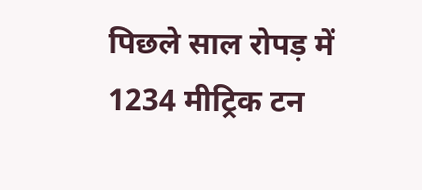पिछले साल रोपड़ में 1234 मीट्रिक टन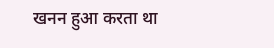खनन हुआ करता था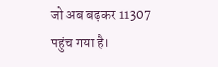जो अब बढ़कर 11307 पहुंच गया है।